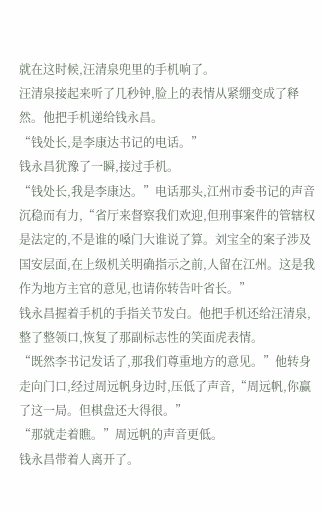就在这时候,汪清泉兜里的手机响了。
汪清泉接起来听了几秒钟,脸上的表情从紧绷变成了释然。他把手机递给钱永昌。
“钱处长,是李康达书记的电话。”
钱永昌犹豫了一瞬,接过手机。
“钱处长,我是李康达。”电话那头,江州市委书记的声音沉稳而有力,“省厅来督察我们欢迎,但刑事案件的管辖权是法定的,不是谁的嗓门大谁说了算。刘宝全的案子涉及国安层面,在上级机关明确指示之前,人留在江州。这是我作为地方主官的意见,也请你转告叶省长。”
钱永昌握着手机的手指关节发白。他把手机还给汪清泉,整了整领口,恢复了那副标志性的笑面虎表情。
“既然李书记发话了,那我们尊重地方的意见。”他转身走向门口,经过周远帆身边时,压低了声音,“周远帆,你赢了这一局。但棋盘还大得很。”
“那就走着瞧。”周远帆的声音更低。
钱永昌带着人离开了。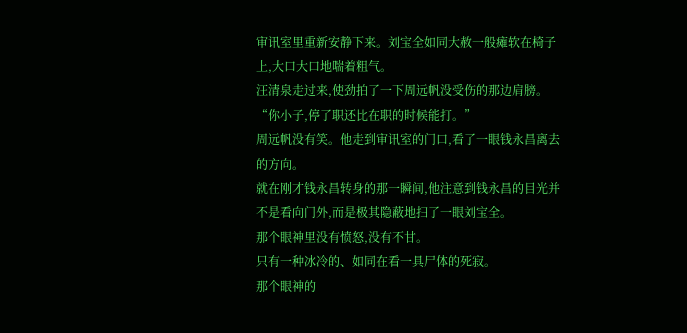审讯室里重新安静下来。刘宝全如同大赦一般瘫软在椅子上,大口大口地喘着粗气。
汪清泉走过来,使劲拍了一下周远帆没受伤的那边肩膀。
“你小子,停了职还比在职的时候能打。”
周远帆没有笑。他走到审讯室的门口,看了一眼钱永昌离去的方向。
就在刚才钱永昌转身的那一瞬间,他注意到钱永昌的目光并不是看向门外,而是极其隐蔽地扫了一眼刘宝全。
那个眼神里没有愤怒,没有不甘。
只有一种冰冷的、如同在看一具尸体的死寂。
那个眼神的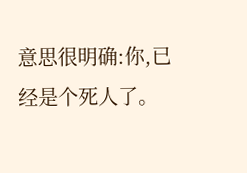意思很明确:你,已经是个死人了。